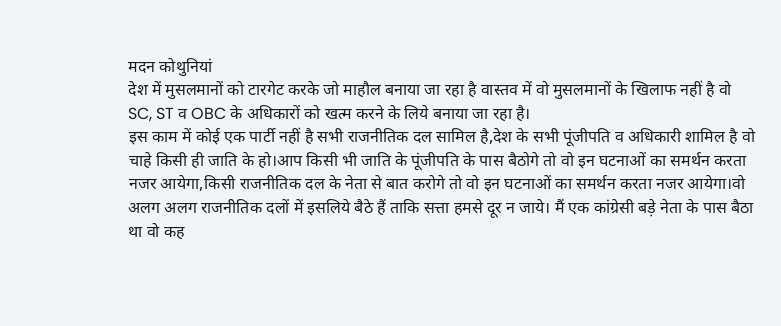मदन कोथुनियां
देश में मुसलमानों को टारगेट करके जो माहौल बनाया जा रहा है वास्तव में वो मुसलमानों के खिलाफ नहीं है वो SC, ST व OBC के अधिकारों को खत्म करने के लिये बनाया जा रहा है।
इस काम में कोई एक पार्टी नहीं है सभी राजनीतिक दल सामिल है,देश के सभी पूंजीपति व अधिकारी शामिल है वो चाहे किसी ही जाति के हो।आप किसी भी जाति के पूंजीपति के पास बैठोगे तो वो इन घटनाओं का समर्थन करता नजर आयेगा,किसी राजनीतिक दल के नेता से बात करोगे तो वो इन घटनाओं का समर्थन करता नजर आयेगा।वो अलग अलग राजनीतिक दलों में इसलिये बैठे हैं ताकि सत्ता हमसे दूर न जाये। मैं एक कांग्रेसी बड़े नेता के पास बैठा था वो कह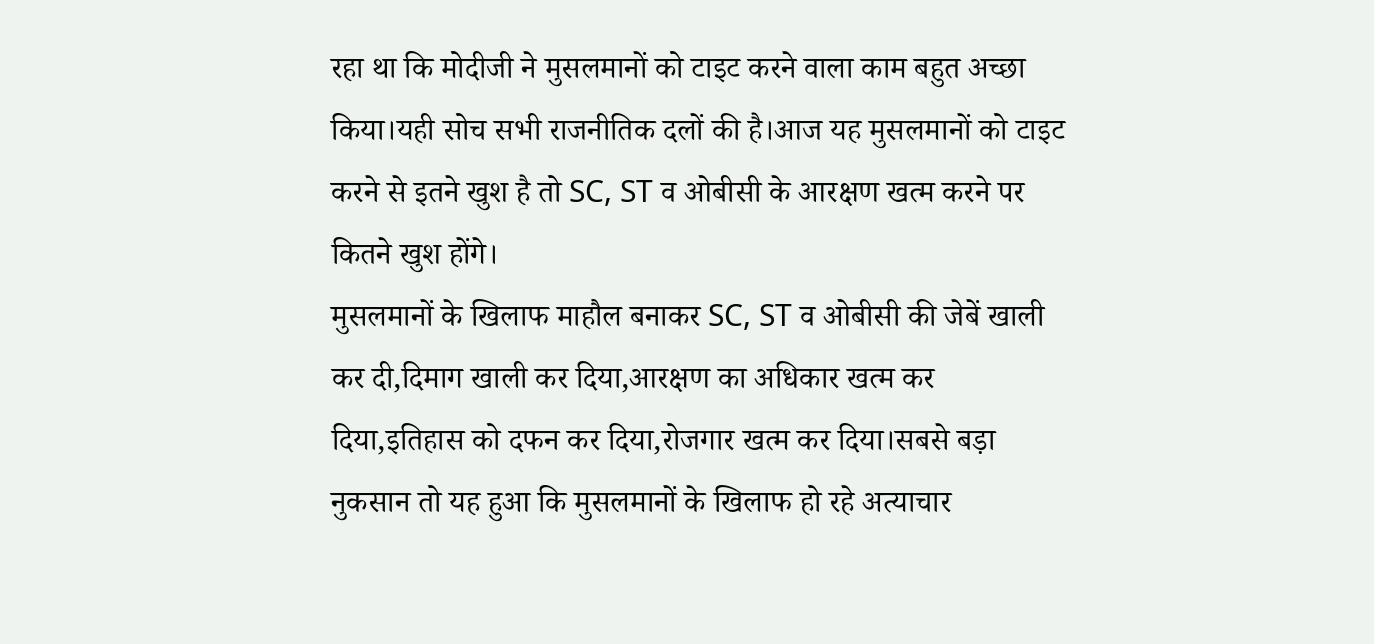रहा था कि मोदीजी ने मुसलमानों को टाइट करने वाला काम बहुत अच्छा किया।यही सोच सभी राजनीतिक दलों की है।आज यह मुसलमानों को टाइट करने से इतने खुश है तो SC, ST व ओबीसी के आरक्षण खत्म करने पर कितने खुश होंगे।
मुसलमानों के खिलाफ माहौल बनाकर SC, ST व ओबीसी की जेबें खाली कर दी,दिमाग खाली कर दिया,आरक्षण का अधिकार खत्म कर दिया,इतिहास को दफन कर दिया,रोजगार खत्म कर दिया।सबसे बड़ा नुकसान तो यह हुआ कि मुसलमानों के खिलाफ हो रहे अत्याचार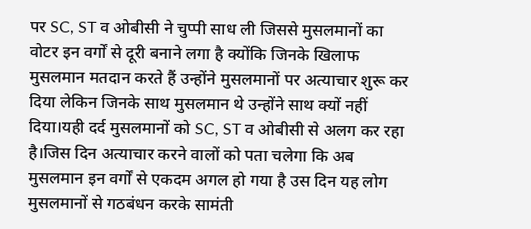पर SC, ST व ओबीसी ने चुप्पी साध ली जिससे मुसलमानों का वोटर इन वर्गों से दूरी बनाने लगा है क्योंकि जिनके खिलाफ मुसलमान मतदान करते हैं उन्होंने मुसलमानों पर अत्याचार शुरू कर दिया लेकिन जिनके साथ मुसलमान थे उन्होंने साथ क्यों नहीं दिया।यही दर्द मुसलमानों को SC, ST व ओबीसी से अलग कर रहा है।जिस दिन अत्याचार करने वालों को पता चलेगा कि अब मुसलमान इन वर्गों से एकदम अगल हो गया है उस दिन यह लोग मुसलमानों से गठबंधन करके सामंती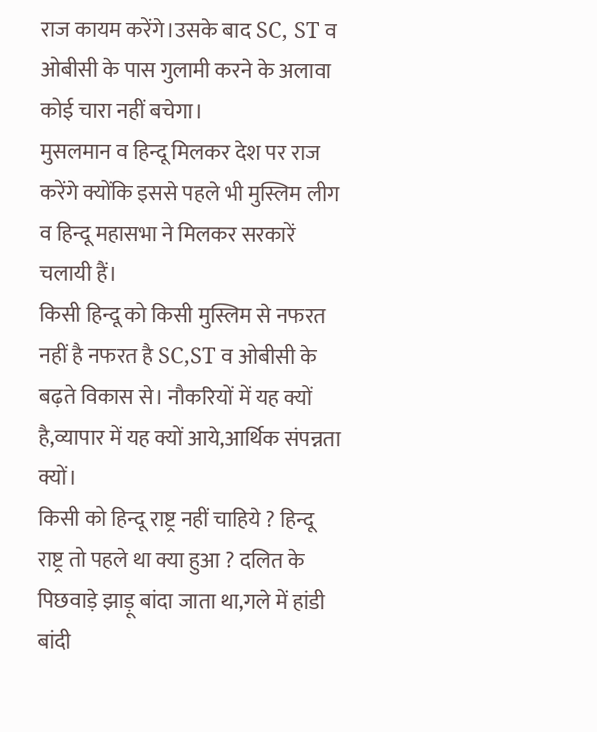राज कायम करेंगे।उसके बाद SC, ST व ओबीसी के पास गुलामी करने के अलावा कोई चारा नहीं बचेगा।
मुसलमान व हिन्दू मिलकर देश पर राज करेंगे क्योंकि इससे पहले भी मुस्लिम लीग व हिन्दू महासभा ने मिलकर सरकारें चलायी हैं।
किसी हिन्दू को किसी मुस्लिम से नफरत नहीं है नफरत है SC,ST व ओबीसी के बढ़ते विकास से। नौकरियों में यह क्यों है,व्यापार में यह क्यों आये,आर्थिक संपन्नता क्यों।
किसी को हिन्दू राष्ट्र नहीं चाहिये ? हिन्दू राष्ट्र तो पहले था क्या हुआ ? दलित के पिछवाड़े झाड़ू बांदा जाता था,गले में हांडी बांदी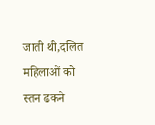जाती थी,दलित महिलाओं को स्तन ढकने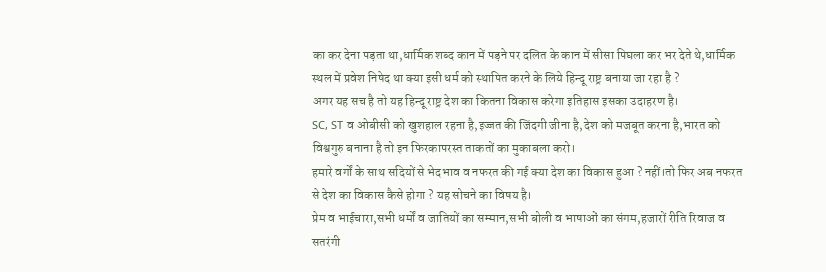का कर देना पड़ता था,धार्मिक शब्द कान में पड़ने पर दलित के कान में सीसा पिघला कर भर देते थे,धार्मिक स्थल में प्रवेश निषेद था क्या इसी धर्म को स्थापित करने के लिये हिन्दू राष्ट्र बनाया जा रहा है ?
अगर यह सच है तो यह हिन्दू राष्ट्र देश का कितना विकास करेगा इतिहास इसका उदाहरण है।
SC, ST व ओबीसी को खुशहाल रहना है,इज्जत की जिंदगी जीना है,देश को मजबूत करना है,भारत को विश्वगुरु बनाना है तो इन फिरकापरस्त ताकतों का मुकाबला करो।
हमारे वर्गों के साथ सदियों से भेदभाव व नफरत की गई क्या देश का विकास हुआ ? नहीं।तो फिर अब नफरत से देश का विकास कैसे होगा ? यह सोचने का विषय है।
प्रेम व भाईचारा,सभी धर्मों व जातियों का सम्मान,सभी बोली व भाषाओं का संगम,हजारों रीति रिवाज व सतरंगी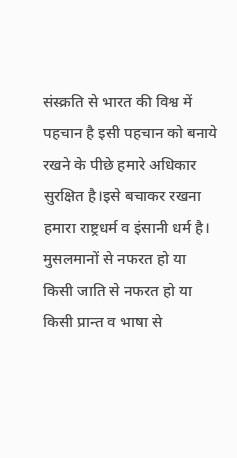संस्क्रति से भारत की विश्व में पहचान है इसी पहचान को बनाये रखने के पीछे हमारे अधिकार सुरक्षित है।इसे बचाकर रखना हमारा राष्ट्रधर्म व इंसानी धर्म है।
मुसलमानों से नफरत हो या किसी जाति से नफरत हो या किसी प्रान्त व भाषा से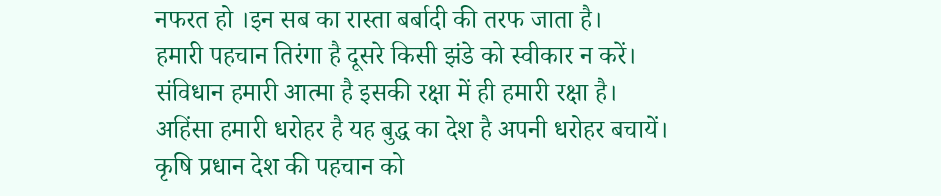नफरत हो ।इन सब का रास्ता बर्बादी की तरफ जाता है।
हमारी पहचान तिरंगा है दूसरे किसी झंडे को स्वीकार न करें।
संविधान हमारी आत्मा है इसकी रक्षा में ही हमारी रक्षा है।
अहिंसा हमारी धरोहर है यह बुद्ध का देश है अपनी धरोहर बचायें।
कृषि प्रधान देश की पहचान को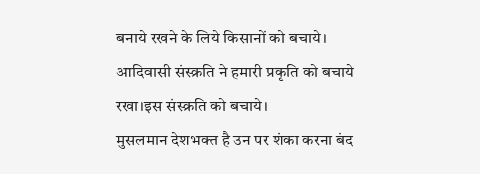बनाये रखने के लिये किसानों को बचाये।
आदिवासी संस्क्रति ने हमारी प्रकृति को बचाये रखा।इस संस्क्रति को बचाये।
मुसलमान देशभक्त है उन पर शंका करना बंद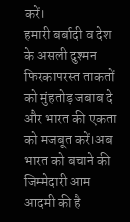करें।
हमारी बर्बादी व देश के असली दुश्मन फिरकापरस्त ताकतों को मुंहतोड़ जबाब दे और भारत की एकता को मजबूत करें।अब भारत को बचाने की जिम्मेदारी आम आदमी की है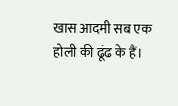खास आदमी सब एक होली की ढूंढ के हैं।